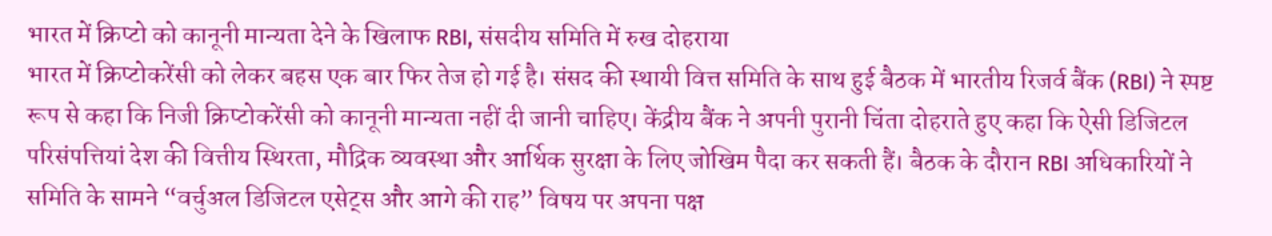भारत में क्रिप्टो को कानूनी मान्यता देने के खिलाफ RBI, संसदीय समिति में रुख दोहराया
भारत में क्रिप्टोकरेंसी को लेकर बहस एक बार फिर तेज हो गई है। संसद की स्थायी वित्त समिति के साथ हुई बैठक में भारतीय रिजर्व बैंक (RBI) ने स्पष्ट रूप से कहा कि निजी क्रिप्टोकरेंसी को कानूनी मान्यता नहीं दी जानी चाहिए। केंद्रीय बैंक ने अपनी पुरानी चिंता दोहराते हुए कहा कि ऐसी डिजिटल परिसंपत्तियां देश की वित्तीय स्थिरता, मौद्रिक व्यवस्था और आर्थिक सुरक्षा के लिए जोखिम पैदा कर सकती हैं। बैठक के दौरान RBI अधिकारियों ने समिति के सामने “वर्चुअल डिजिटल एसेट्स और आगे की राह” विषय पर अपना पक्ष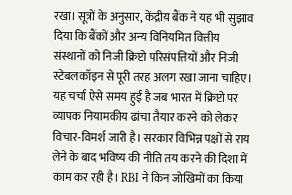रखा। सूत्रों के अनुसार, केंद्रीय बैंक ने यह भी सुझाव दिया कि बैंकों और अन्य विनियमित वित्तीय संस्थानों को निजी क्रिप्टो परिसंपत्तियों और निजी स्टेबलकॉइन से पूरी तरह अलग रखा जाना चाहिए। यह चर्चा ऐसे समय हुई है जब भारत में क्रिप्टो पर व्यापक नियामकीय ढांचा तैयार करने को लेकर विचार-विमर्श जारी है। सरकार विभिन्न पक्षों से राय लेने के बाद भविष्य की नीति तय करने की दिशा में काम कर रही है। RBI ने किन जोखिमों का किया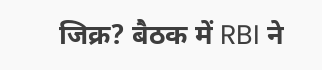जिक्र? बैठक में RBI ने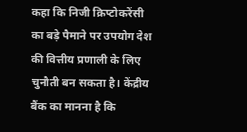कहा कि निजी क्रिप्टोकरेंसी का बड़े पैमाने पर उपयोग देश की वित्तीय प्रणाली के लिए चुनौती बन सकता है। केंद्रीय बैंक का मानना है कि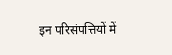इन परिसंपत्तियों में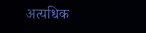अत्यधिक